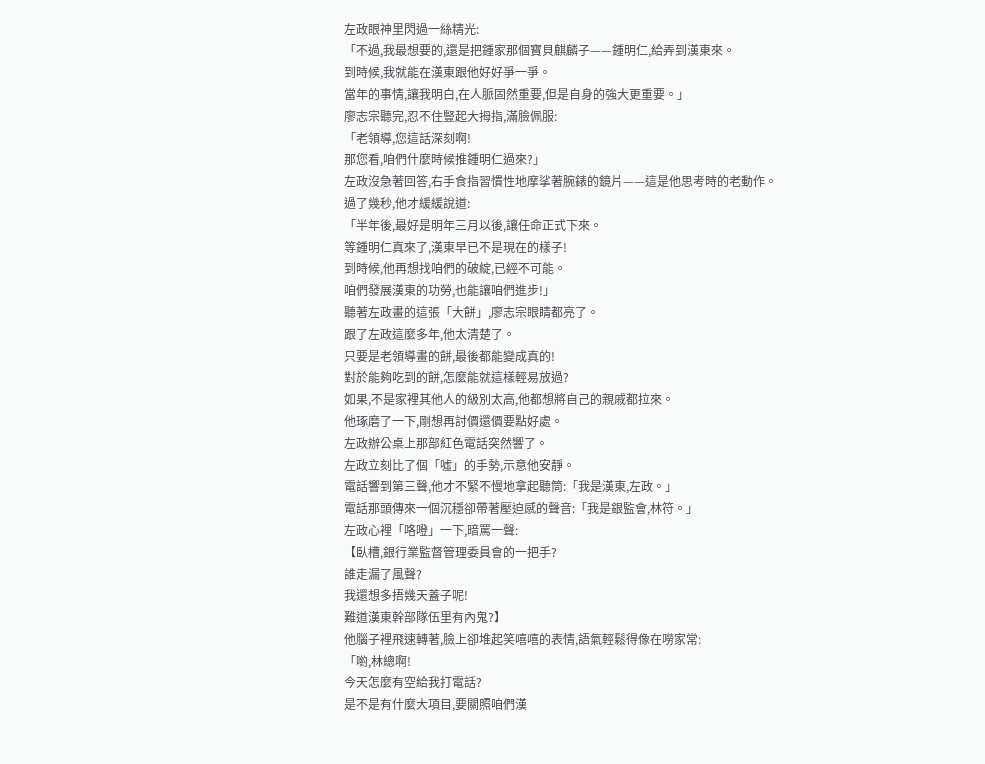左政眼神里閃過一絲精光:
「不過,我最想要的,還是把鍾家那個寶貝麒麟子——鍾明仁,給弄到漢東來。
到時候,我就能在漢東跟他好好爭一爭。
當年的事情,讓我明白,在人脈固然重要,但是自身的強大更重要。」
廖志宗聽完,忍不住豎起大拇指,滿臉佩服:
「老領導,您這話深刻啊!
那您看,咱們什麼時候推鍾明仁過來?」
左政沒急著回答,右手食指習慣性地摩挲著腕錶的鏡片——這是他思考時的老動作。
過了幾秒,他才緩緩說道:
「半年後,最好是明年三月以後,讓任命正式下來。
等鍾明仁真來了,漢東早已不是現在的樣子!
到時候,他再想找咱們的破綻,已經不可能。
咱們發展漢東的功勞,也能讓咱們進步!」
聽著左政畫的這張「大餅」,廖志宗眼睛都亮了。
跟了左政這麼多年,他太清楚了。
只要是老領導畫的餅,最後都能變成真的!
對於能夠吃到的餅,怎麼能就這樣輕易放過?
如果,不是家裡其他人的級別太高,他都想將自己的親戚都拉來。
他琢磨了一下,剛想再討價還價要點好處。
左政辦公桌上那部紅色電話突然響了。
左政立刻比了個「噓」的手勢,示意他安靜。
電話響到第三聲,他才不緊不慢地拿起聽筒:「我是漢東,左政。」
電話那頭傳來一個沉穩卻帶著壓迫感的聲音:「我是銀監會,林符。」
左政心裡「咯噔」一下,暗罵一聲:
【臥槽,銀行業監督管理委員會的一把手?
誰走漏了風聲?
我還想多捂幾天蓋子呢!
難道漢東幹部隊伍里有內鬼?】
他腦子裡飛速轉著,臉上卻堆起笑嘻嘻的表情,語氣輕鬆得像在嘮家常:
「喲,林總啊!
今天怎麼有空給我打電話?
是不是有什麼大項目,要關照咱們漢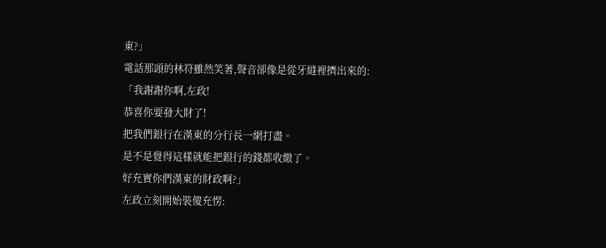東?」
電話那頭的林符雖然笑著,聲音卻像是從牙縫裡擠出來的:
「我謝謝你啊,左政!
恭喜你要發大財了!
把我們銀行在漢東的分行長一網打盡。
是不是覺得這樣就能把銀行的錢都收繳了。
好充實你們漢東的財政啊?」
左政立刻開始裝傻充愣: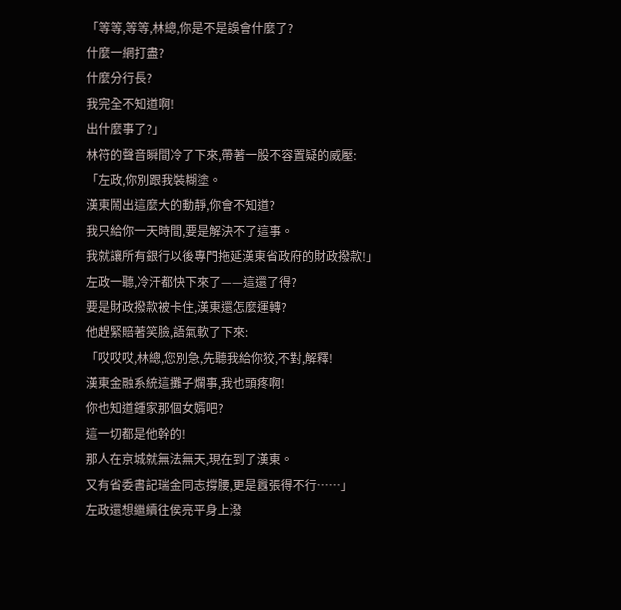「等等,等等,林總,你是不是誤會什麼了?
什麼一網打盡?
什麼分行長?
我完全不知道啊!
出什麼事了?」
林符的聲音瞬間冷了下來,帶著一股不容置疑的威壓:
「左政,你別跟我裝糊塗。
漢東鬧出這麼大的動靜,你會不知道?
我只給你一天時間,要是解決不了這事。
我就讓所有銀行以後專門拖延漢東省政府的財政撥款!」
左政一聽,冷汗都快下來了——這還了得?
要是財政撥款被卡住,漢東還怎麼運轉?
他趕緊賠著笑臉,語氣軟了下來:
「哎哎哎,林總,您別急,先聽我給你狡,不對,解釋!
漢東金融系統這攤子爛事,我也頭疼啊!
你也知道鍾家那個女婿吧?
這一切都是他幹的!
那人在京城就無法無天,現在到了漢東。
又有省委書記瑞金同志撐腰,更是囂張得不行……」
左政還想繼續往侯亮平身上潑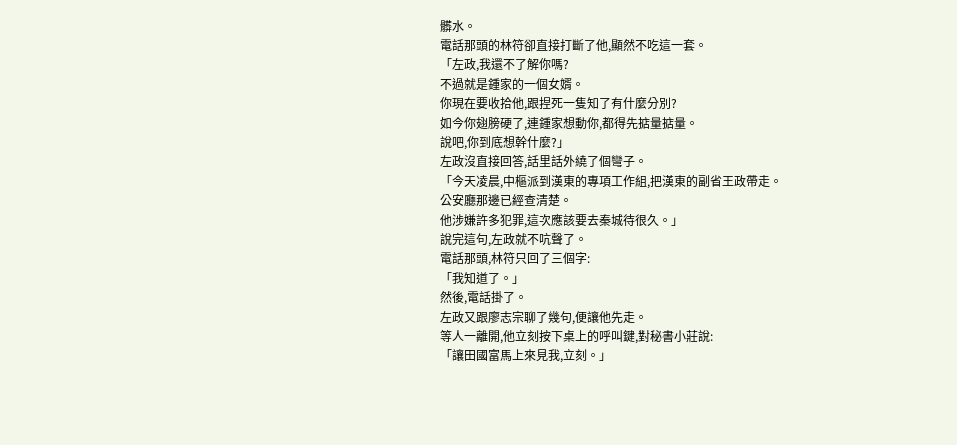髒水。
電話那頭的林符卻直接打斷了他,顯然不吃這一套。
「左政,我還不了解你嗎?
不過就是鍾家的一個女婿。
你現在要收拾他,跟捏死一隻知了有什麼分別?
如今你翅膀硬了,連鍾家想動你,都得先掂量掂量。
說吧,你到底想幹什麼?」
左政沒直接回答,話里話外繞了個彎子。
「今天凌晨,中樞派到漢東的專項工作組,把漢東的副省王政帶走。
公安廳那邊已經查清楚。
他涉嫌許多犯罪,這次應該要去秦城待很久。」
說完這句,左政就不吭聲了。
電話那頭,林符只回了三個字:
「我知道了。」
然後,電話掛了。
左政又跟廖志宗聊了幾句,便讓他先走。
等人一離開,他立刻按下桌上的呼叫鍵,對秘書小莊說:
「讓田國富馬上來見我,立刻。」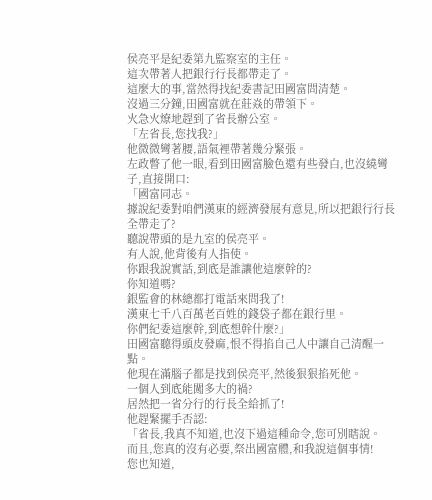侯亮平是紀委第九監察室的主任。
這次帶著人把銀行行長都帶走了。
這麼大的事,當然得找紀委書記田國富問清楚。
沒過三分鐘,田國富就在莊焱的帶領下。
火急火燎地趕到了省長辦公室。
「左省長,您找我?」
他微微彎著腰,語氣裡帶著幾分緊張。
左政瞥了他一眼,看到田國富臉色還有些發白,也沒繞彎子,直接開口:
「國富同志。
據說紀委對咱們漢東的經濟發展有意見,所以把銀行行長全帶走了?
聽說帶頭的是九室的侯亮平。
有人說,他背後有人指使。
你跟我說實話,到底是誰讓他這麼幹的?
你知道嗎?
銀監會的林總都打電話來問我了!
漢東七千八百萬老百姓的錢袋子都在銀行里。
你們紀委這麼幹,到底想幹什麼?」
田國富聽得頭皮發麻,恨不得掐自己人中讓自己清醒一點。
他現在滿腦子都是找到侯亮平,然後狠狠掐死他。
一個人到底能闖多大的禍?
居然把一省分行的行長全給抓了!
他趕緊擺手否認:
「省長,我真不知道,也沒下過這種命令,您可別瞎說。
而且,您真的沒有必要,祭出國富體,和我說這個事情!
您也知道,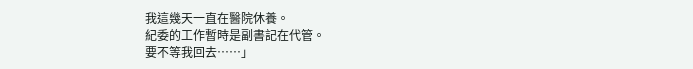我這幾天一直在醫院休養。
紀委的工作暫時是副書記在代管。
要不等我回去……」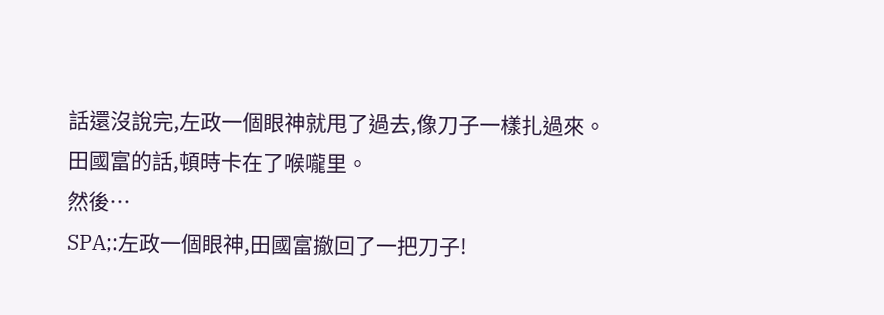話還沒說完,左政一個眼神就甩了過去,像刀子一樣扎過來。
田國富的話,頓時卡在了喉嚨里。
然後…
SPA;:左政一個眼神,田國富撤回了一把刀子!